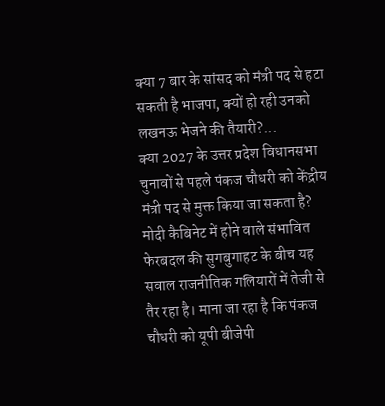क्या 7 बार के सांसद को मंत्री पद से हटा सकती है भाजपा, क्यों हो रही उनको लखनऊ भेजने की तैयारी?...
क्या 2027 के उत्तर प्रदेश विधानसभा चुनावों से पहले पंकज चौधरी को केंद्रीय मंत्री पद से मुक्त किया जा सकता है? मोदी कैबिनेट में होने वाले संभावित फेरबदल की सुगबुगाहट के बीच यह सवाल राजनीतिक गलियारों में तेजी से तैर रहा है। माना जा रहा है कि पंकज चौधरी को यूपी बीजेपी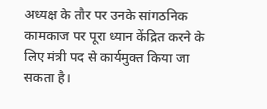अध्यक्ष के तौर पर उनके सांगठनिक कामकाज पर पूरा ध्यान केंद्रित करने के लिए मंत्री पद से कार्यमुक्त किया जा सकता है।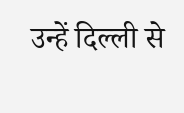उन्हें दिल्ली से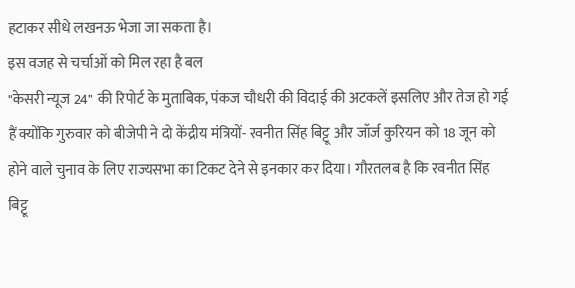हटाकर सीधे लखनऊ भेजा जा सकता है।
इस वजह से चर्चाओं को मिल रहा है बल
"केसरी न्यूज 24" की रिपोर्ट के मुताबिक, पंकज चौधरी की विदाई की अटकलें इसलिए और तेज हो गई हैं क्योंकि गुरुवार को बीजेपी ने दो केंद्रीय मंत्रियों- रवनीत सिंह बिट्टू और जॉर्ज कुरियन को 18 जून को होने वाले चुनाव के लिए राज्यसभा का टिकट देने से इनकार कर दिया। गौरतलब है कि रवनीत सिंह बिट्टू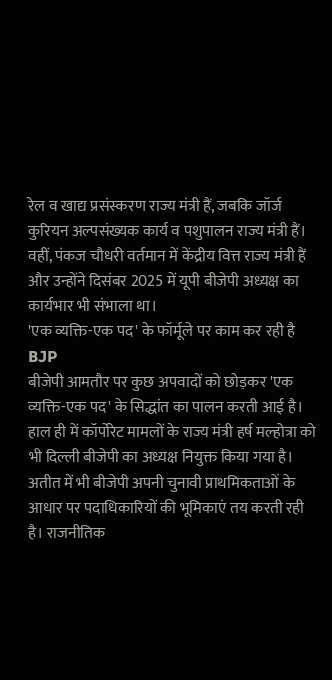रेल व खाद्य प्रसंस्करण राज्य मंत्री हैं, जबकि जॉर्ज कुरियन अल्पसंख्यक कार्य व पशुपालन राज्य मंत्री हैं। वहीं, पंकज चौधरी वर्तमान में केंद्रीय वित्त राज्य मंत्री हैं और उन्होंने दिसंबर 2025 में यूपी बीजेपी अध्यक्ष का कार्यभार भी संभाला था।
'एक व्यक्ति-एक पद' के फॉर्मूले पर काम कर रही है BJP
बीजेपी आमतौर पर कुछ अपवादों को छोड़कर 'एक व्यक्ति-एक पद' के सिद्धांत का पालन करती आई है। हाल ही में कॉर्पोरेट मामलों के राज्य मंत्री हर्ष मल्होत्रा को भी दिल्ली बीजेपी का अध्यक्ष नियुक्त किया गया है। अतीत में भी बीजेपी अपनी चुनावी प्राथमिकताओं के आधार पर पदाधिकारियों की भूमिकाएं तय करती रही है। राजनीतिक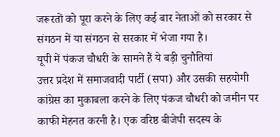जरूरतों को पूरा करने के लिए कई बार नेताओं को सरकार से संगठन में या संगठन से सरकार में भेजा गया है।
यूपी में पंकज चौधरी के सामने हैं ये बड़ी चुनौतियां
उत्तर प्रदेश में समाजवादी पार्टी (सपा) और उसकी सहयोगी कांग्रेस का मुकाबला करने के लिए पंकज चौधरी को जमीन पर काफी मेहनत करनी है। एक वरिष्ठ बीजेपी सदस्य के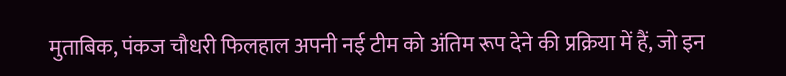मुताबिक, पंकज चौधरी फिलहाल अपनी नई टीम को अंतिम रूप देने की प्रक्रिया में हैं, जो इन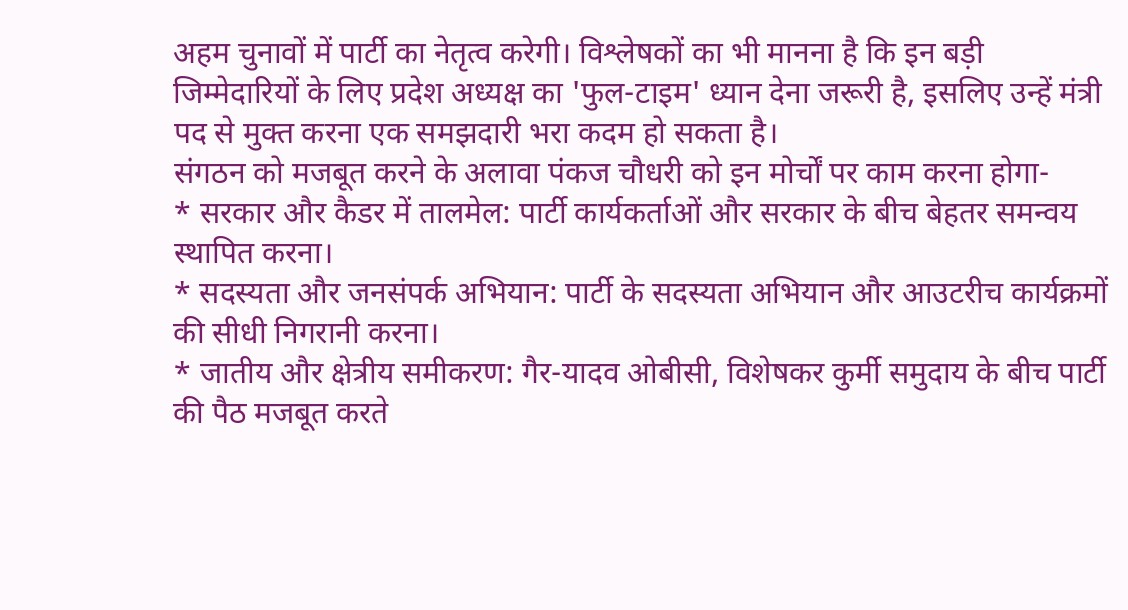अहम चुनावों में पार्टी का नेतृत्व करेगी। विश्लेषकों का भी मानना है कि इन बड़ी जिम्मेदारियों के लिए प्रदेश अध्यक्ष का 'फुल-टाइम' ध्यान देना जरूरी है, इसलिए उन्हें मंत्री पद से मुक्त करना एक समझदारी भरा कदम हो सकता है।
संगठन को मजबूत करने के अलावा पंकज चौधरी को इन मोर्चों पर काम करना होगा-
* सरकार और कैडर में तालमेल: पार्टी कार्यकर्ताओं और सरकार के बीच बेहतर समन्वय स्थापित करना।
* सदस्यता और जनसंपर्क अभियान: पार्टी के सदस्यता अभियान और आउटरीच कार्यक्रमों की सीधी निगरानी करना।
* जातीय और क्षेत्रीय समीकरण: गैर-यादव ओबीसी, विशेषकर कुर्मी समुदाय के बीच पार्टी की पैठ मजबूत करते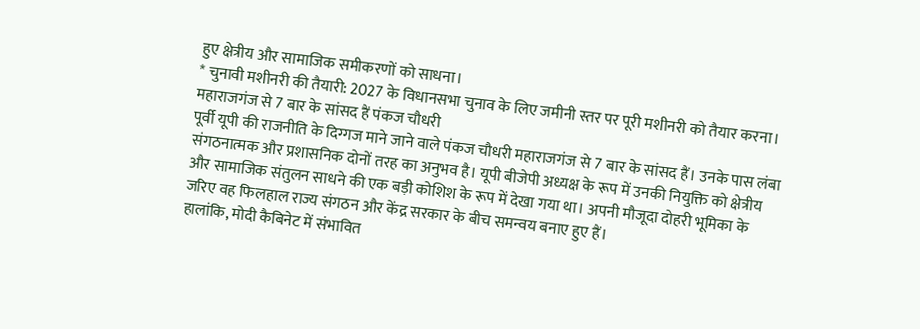हुए क्षेत्रीय और सामाजिक समीकरणों को साधना।
* चुनावी मशीनरी की तैयारी: 2027 के विधानसभा चुनाव के लिए जमीनी स्तर पर पूरी मशीनरी को तैयार करना।
महाराजगंज से 7 बार के सांसद हैं पंकज चौधरी
पूर्वी यूपी की राजनीति के दिग्गज माने जाने वाले पंकज चौधरी महाराजगंज से 7 बार के सांसद हैं। उनके पास लंबा संगठनात्मक और प्रशासनिक दोनों तरह का अनुभव है। यूपी बीजेपी अध्यक्ष के रूप में उनकी नियुक्ति को क्षेत्रीय और सामाजिक संतुलन साधने की एक बड़ी कोशिश के रूप में देखा गया था। अपनी मौजूदा दोहरी भूमिका के जरिए वह फिलहाल राज्य संगठन और केंद्र सरकार के बीच समन्वय बनाए हुए हैं।
हालांकि, मोदी कैबिनेट में संभावित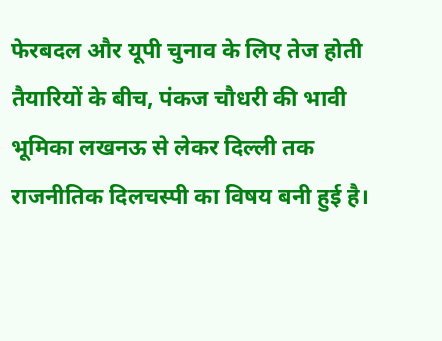फेरबदल और यूपी चुनाव के लिए तेज होती तैयारियों के बीच, पंकज चौधरी की भावी भूमिका लखनऊ से लेकर दिल्ली तक राजनीतिक दिलचस्पी का विषय बनी हुई है।